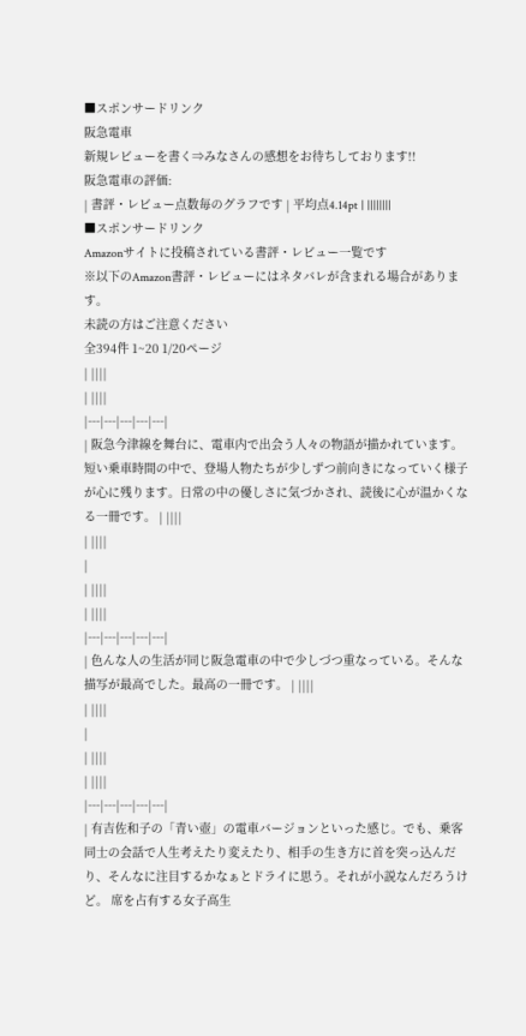■スポンサードリンク
阪急電車
新規レビューを書く⇒みなさんの感想をお待ちしております!!
阪急電車の評価:
| 書評・レビュー点数毎のグラフです | 平均点4.14pt | ||||||||
■スポンサードリンク
Amazonサイトに投稿されている書評・レビュー一覧です
※以下のAmazon書評・レビューにはネタバレが含まれる場合があります。
未読の方はご注意ください
全394件 1~20 1/20ページ
| ||||
| ||||
|---|---|---|---|---|
| 阪急今津線を舞台に、電車内で出会う人々の物語が描かれています。短い乗車時間の中で、登場人物たちが少しずつ前向きになっていく様子が心に残ります。日常の中の優しさに気づかされ、読後に心が温かくなる一冊です。 | ||||
| ||||
|
| ||||
| ||||
|---|---|---|---|---|
| 色んな人の生活が同じ阪急電車の中で少しづつ重なっている。そんな描写が最高でした。最高の一冊です。 | ||||
| ||||
|
| ||||
| ||||
|---|---|---|---|---|
| 有吉佐和子の「青い壺」の電車バージョンといった感じ。でも、乗客同士の会話で人生考えたり変えたり、相手の生き方に首を突っ込んだり、そんなに注目するかなぁとドライに思う。それが小説なんだろうけど。 席を占有する女子高生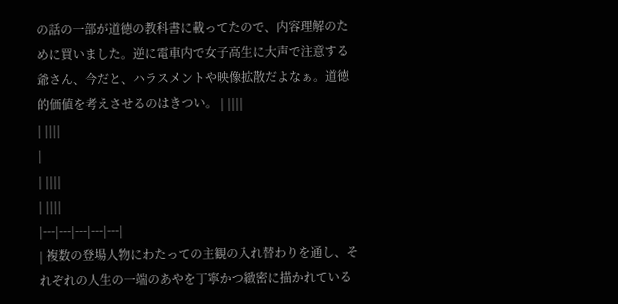の話の一部が道徳の教科書に載ってたので、内容理解のために買いました。逆に電車内で女子高生に大声で注意する爺さん、今だと、ハラスメントや映像拡散だよなぁ。道徳的価値を考えさせるのはきつい。 | ||||
| ||||
|
| ||||
| ||||
|---|---|---|---|---|
| 複数の登場人物にわたっての主観の入れ替わりを通し、それぞれの人生の一端のあやを丁寧かつ緻密に描かれている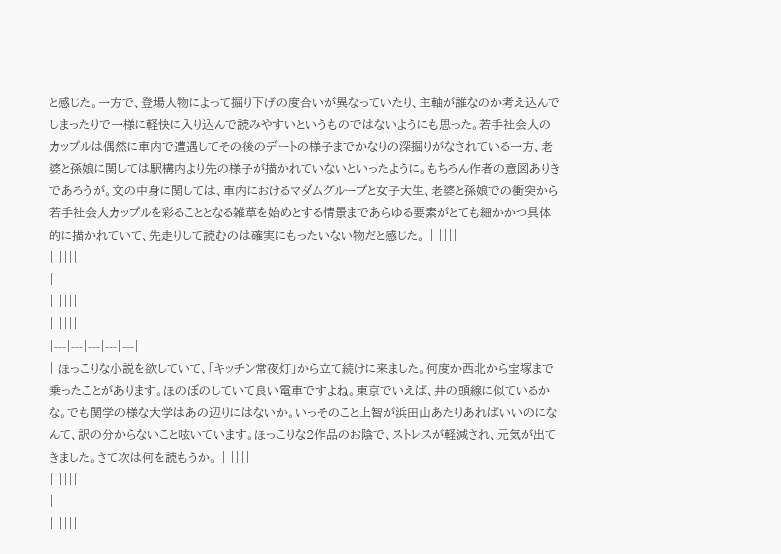と感じた。一方で、登場人物によって掘り下げの度合いが異なっていたり、主軸が誰なのか考え込んでしまったりで一様に軽快に入り込んで読みやすいというものではないようにも思った。若手社会人のカップルは偶然に車内で遭遇してその後のデートの様子までかなりの深掘りがなされている一方、老婆と孫娘に関しては駅構内より先の様子が描かれていないといったように。もちろん作者の意図ありきであろうが。文の中身に関しては、車内におけるマダムグループと女子大生、老婆と孫娘での衝突から若手社会人カップルを彩ることとなる雑草を始めとする情景まであらゆる要素がとても細かかつ具体的に描かれていて、先走りして読むのは確実にもったいない物だと感じた。 | ||||
| ||||
|
| ||||
| ||||
|---|---|---|---|---|
| ほっこりな小説を欲していて、「キッチン常夜灯」から立て続けに来ました。何度か西北から宝塚まで乗ったことがあります。ほのぼのしていて良い電車ですよね。東京でいえば、井の頭線に似ているかな。でも関学の様な大学はあの辺りにはないか。いっそのこと上智が浜田山あたりあればいいのになんて、訳の分からないこと呟いています。ほっこりな2作品のお陰で、ストレスが軽減され、元気が出てきました。さて次は何を読もうか。 | ||||
| ||||
|
| ||||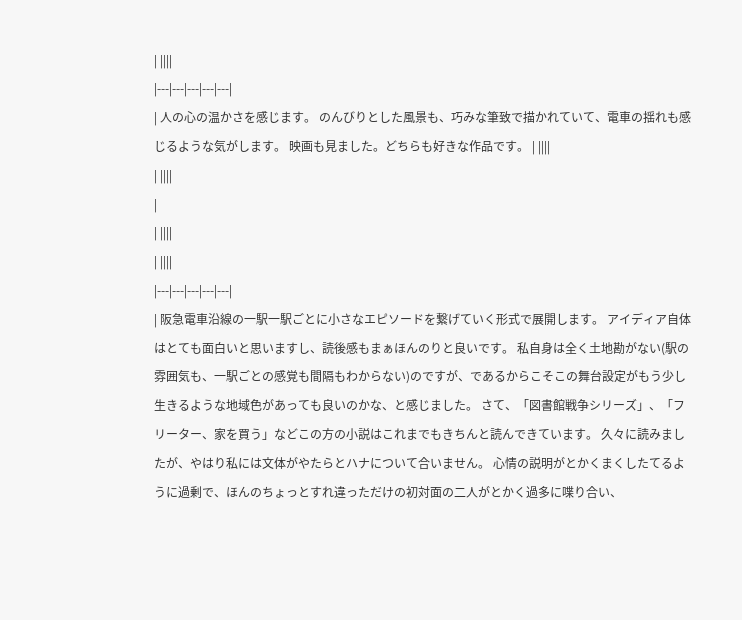| ||||
|---|---|---|---|---|
| 人の心の温かさを感じます。 のんびりとした風景も、巧みな筆致で描かれていて、電車の揺れも感じるような気がします。 映画も見ました。どちらも好きな作品です。 | ||||
| ||||
|
| ||||
| ||||
|---|---|---|---|---|
| 阪急電車沿線の一駅一駅ごとに小さなエピソードを繋げていく形式で展開します。 アイディア自体はとても面白いと思いますし、読後感もまぁほんのりと良いです。 私自身は全く土地勘がない(駅の雰囲気も、一駅ごとの感覚も間隔もわからない)のですが、であるからこそこの舞台設定がもう少し生きるような地域色があっても良いのかな、と感じました。 さて、「図書館戦争シリーズ」、「フリーター、家を買う」などこの方の小説はこれまでもきちんと読んできています。 久々に読みましたが、やはり私には文体がやたらとハナについて合いません。 心情の説明がとかくまくしたてるように過剰で、ほんのちょっとすれ違っただけの初対面の二人がとかく過多に喋り合い、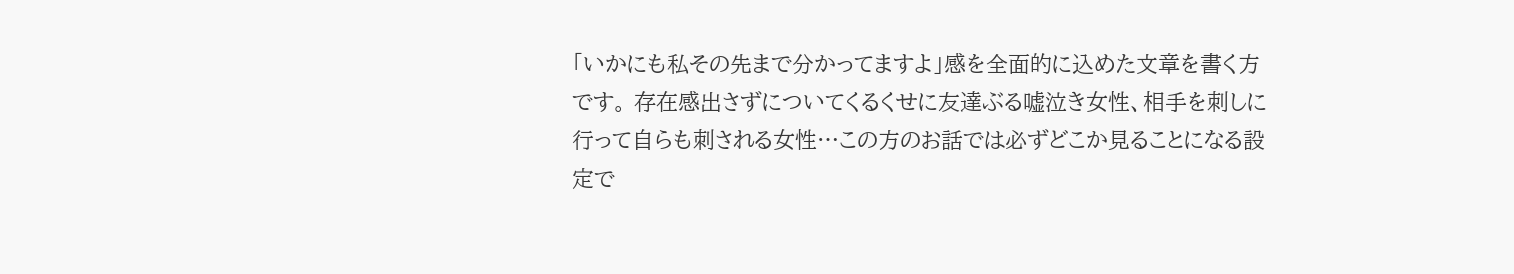「いかにも私その先まで分かってますよ」感を全面的に込めた文章を書く方です。 存在感出さずについてくるくせに友達ぶる嘘泣き女性、相手を刺しに行って自らも刺される女性…この方のお話では必ずどこか見ることになる設定で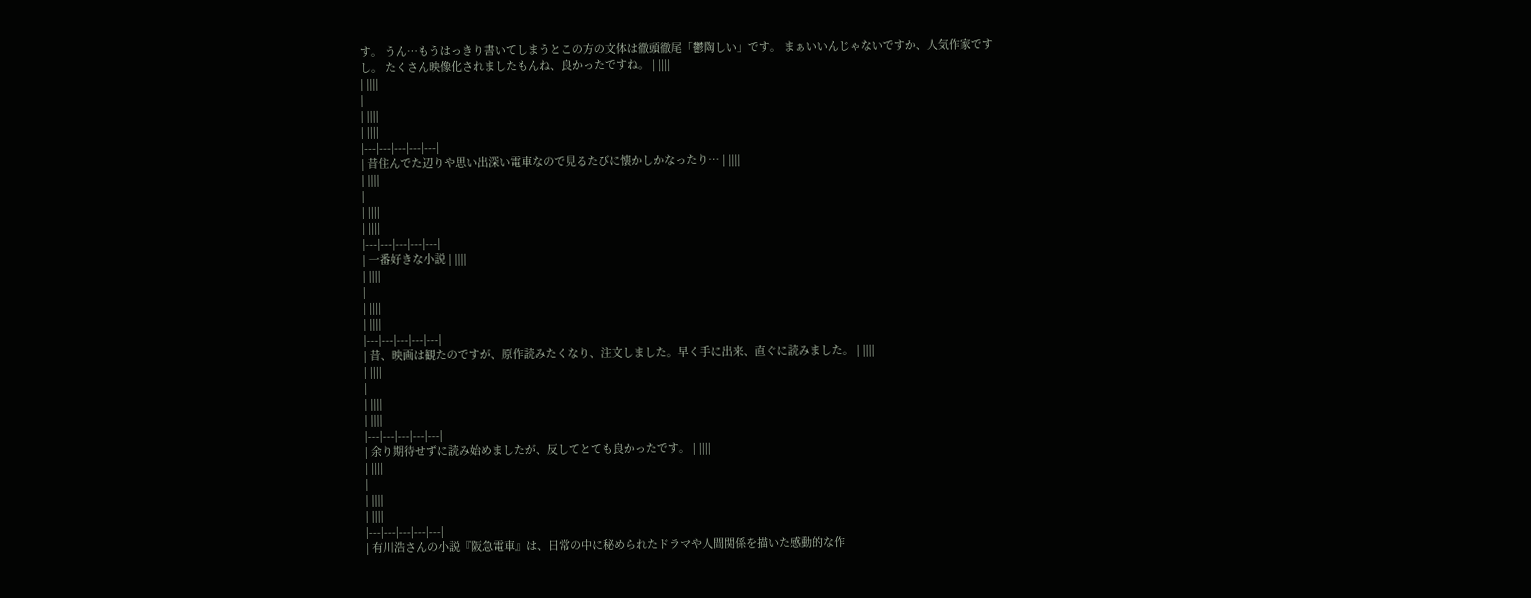す。 うん…もうはっきり書いてしまうとこの方の文体は徹頭徹尾「鬱陶しい」です。 まぁいいんじゃないですか、人気作家ですし。 たくさん映像化されましたもんね、良かったですね。 | ||||
| ||||
|
| ||||
| ||||
|---|---|---|---|---|
| 昔住んでた辺りや思い出深い電車なので見るたびに懐かしかなったり… | ||||
| ||||
|
| ||||
| ||||
|---|---|---|---|---|
| 一番好きな小説 | ||||
| ||||
|
| ||||
| ||||
|---|---|---|---|---|
| 昔、映画は観たのですが、原作読みたくなり、注文しました。早く手に出来、直ぐに読みました。 | ||||
| ||||
|
| ||||
| ||||
|---|---|---|---|---|
| 余り期待せずに読み始めましたが、反してとても良かったです。 | ||||
| ||||
|
| ||||
| ||||
|---|---|---|---|---|
| 有川浩さんの小説『阪急電車』は、日常の中に秘められたドラマや人間関係を描いた感動的な作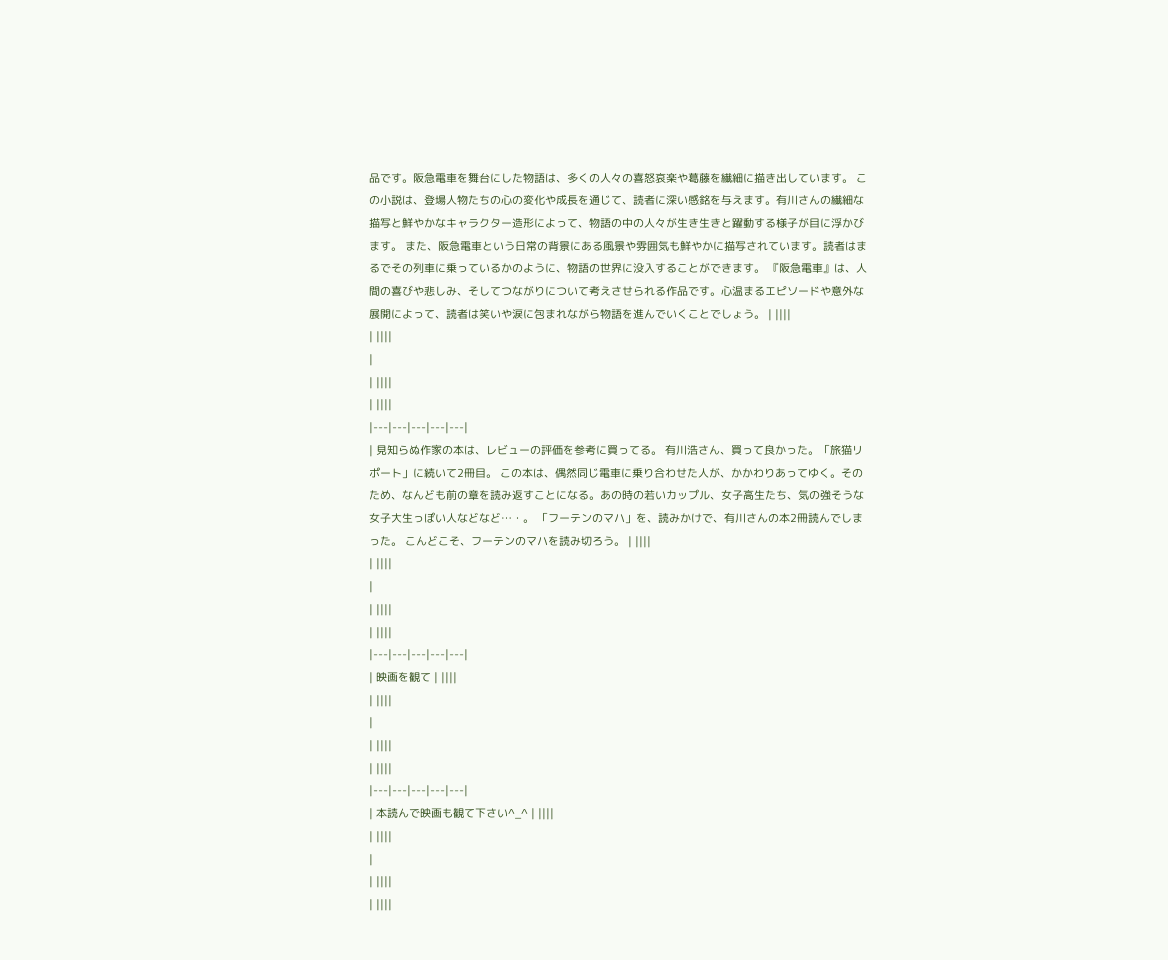品です。阪急電車を舞台にした物語は、多くの人々の喜怒哀楽や葛藤を繊細に描き出しています。 この小説は、登場人物たちの心の変化や成長を通じて、読者に深い感銘を与えます。有川さんの繊細な描写と鮮やかなキャラクター造形によって、物語の中の人々が生き生きと躍動する様子が目に浮かびます。 また、阪急電車という日常の背景にある風景や雰囲気も鮮やかに描写されています。読者はまるでその列車に乗っているかのように、物語の世界に没入することができます。 『阪急電車』は、人間の喜びや悲しみ、そしてつながりについて考えさせられる作品です。心温まるエピソードや意外な展開によって、読者は笑いや涙に包まれながら物語を進んでいくことでしょう。 | ||||
| ||||
|
| ||||
| ||||
|---|---|---|---|---|
| 見知らぬ作家の本は、レビューの評価を参考に買ってる。 有川浩さん、買って良かった。「旅猫リポート」に続いて2冊目。 この本は、偶然同じ電車に乗り合わせた人が、かかわりあってゆく。そのため、なんども前の章を読み返すことになる。あの時の若いカップル、女子高生たち、気の強そうな女子大生っぽい人などなど…・。 「フーテンのマハ」を、読みかけで、有川さんの本2冊読んでしまった。 こんどこそ、フーテンのマハを読み切ろう。 | ||||
| ||||
|
| ||||
| ||||
|---|---|---|---|---|
| 映画を観て | ||||
| ||||
|
| ||||
| ||||
|---|---|---|---|---|
| 本読んで映画も観て下さい^_^ | ||||
| ||||
|
| ||||
| ||||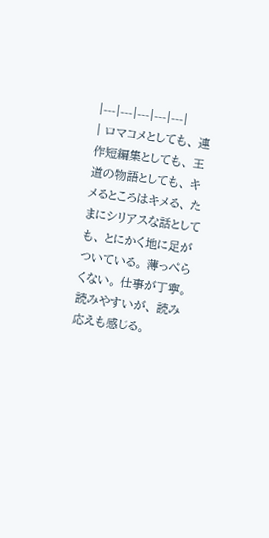|---|---|---|---|---|
| ロマコメとしても、 連作短編集としても、 王道の物語としても、 キメるところはキメる、 たまにシリアスな話としても、 とにかく地に足がついている。 薄っぺらくない。 仕事が丁寧。 読みやすいが、 読み応えも感じる。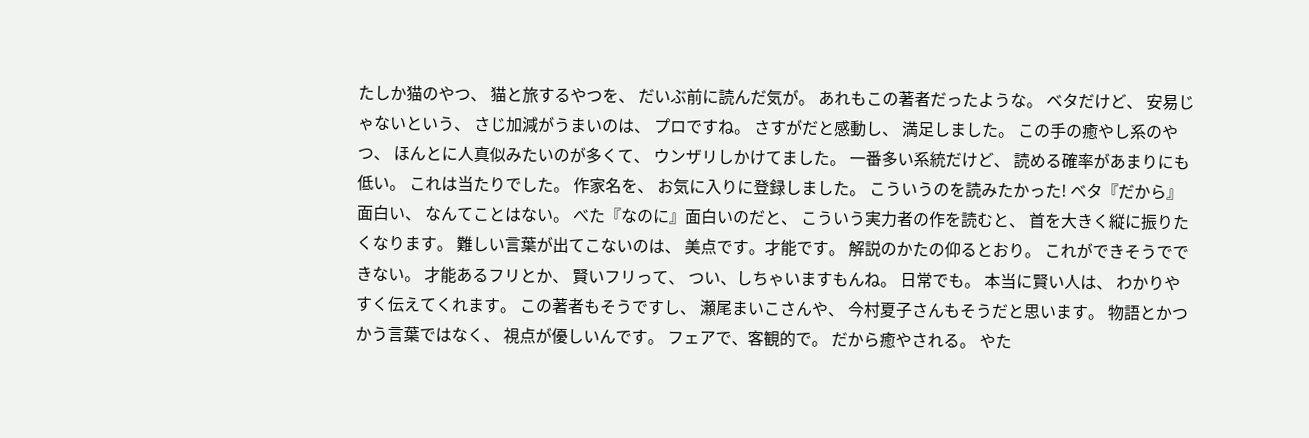たしか猫のやつ、 猫と旅するやつを、 だいぶ前に読んだ気が。 あれもこの著者だったような。 ベタだけど、 安易じゃないという、 さじ加減がうまいのは、 プロですね。 さすがだと感動し、 満足しました。 この手の癒やし系のやつ、 ほんとに人真似みたいのが多くて、 ウンザリしかけてました。 一番多い系統だけど、 読める確率があまりにも低い。 これは当たりでした。 作家名を、 お気に入りに登録しました。 こういうのを読みたかった! ベタ『だから』面白い、 なんてことはない。 べた『なのに』面白いのだと、 こういう実力者の作を読むと、 首を大きく縦に振りたくなります。 難しい言葉が出てこないのは、 美点です。才能です。 解説のかたの仰るとおり。 これができそうでできない。 才能あるフリとか、 賢いフリって、 つい、しちゃいますもんね。 日常でも。 本当に賢い人は、 わかりやすく伝えてくれます。 この著者もそうですし、 瀬尾まいこさんや、 今村夏子さんもそうだと思います。 物語とかつかう言葉ではなく、 視点が優しいんです。 フェアで、客観的で。 だから癒やされる。 やた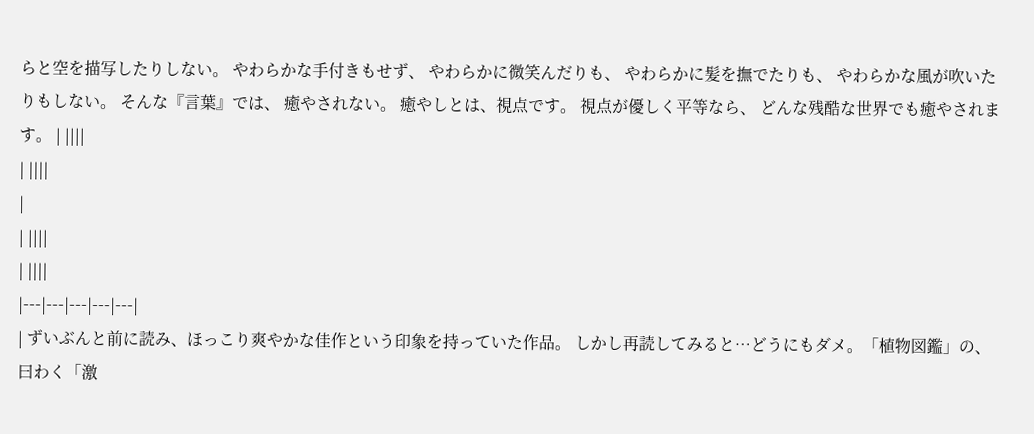らと空を描写したりしない。 やわらかな手付きもせず、 やわらかに微笑んだりも、 やわらかに髪を撫でたりも、 やわらかな風が吹いたりもしない。 そんな『言葉』では、 癒やされない。 癒やしとは、視点です。 視点が優しく平等なら、 どんな残酷な世界でも癒やされます。 | ||||
| ||||
|
| ||||
| ||||
|---|---|---|---|---|
| ずいぶんと前に読み、ほっこり爽やかな佳作という印象を持っていた作品。 しかし再読してみると…どうにもダメ。「植物図鑑」の、曰わく「激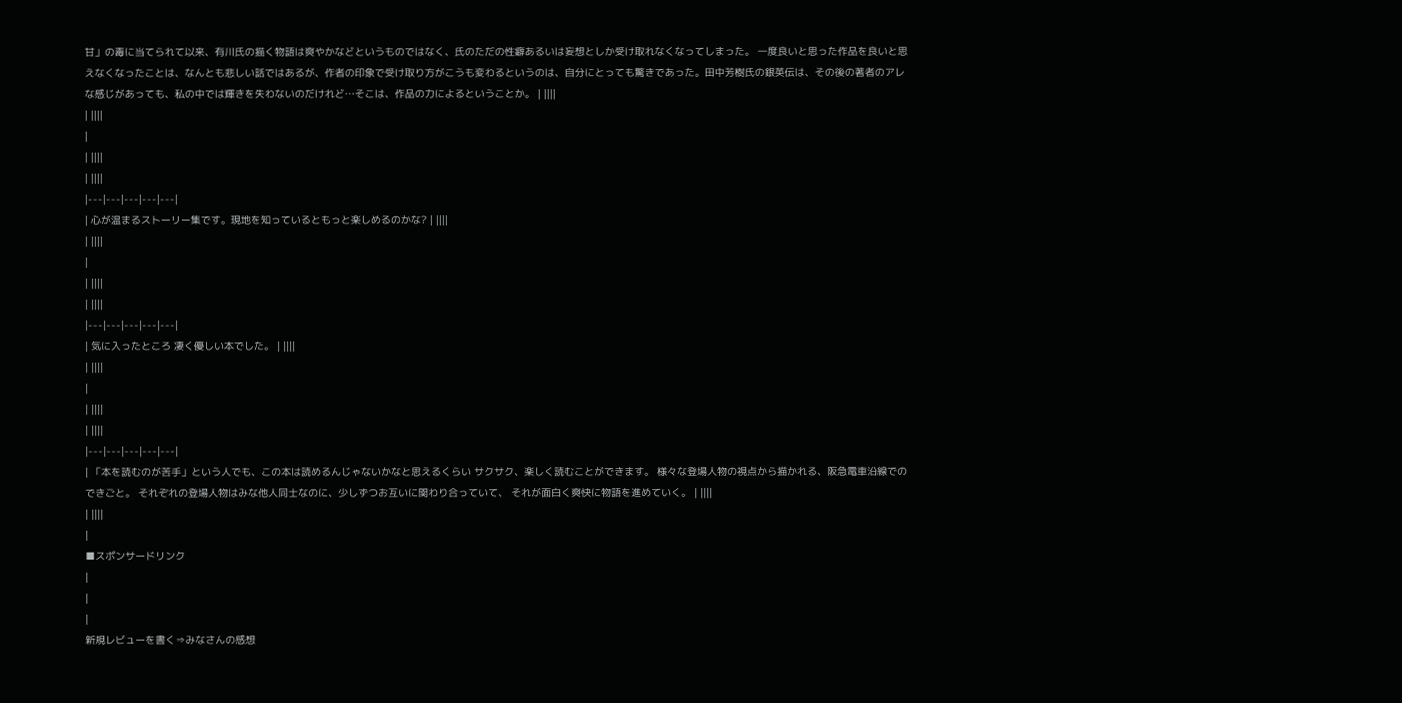甘」の毒に当てられて以来、有川氏の描く物語は爽やかなどというものではなく、氏のただの性癖あるいは妄想としか受け取れなくなってしまった。 一度良いと思った作品を良いと思えなくなったことは、なんとも悲しい話ではあるが、作者の印象で受け取り方がこうも変わるというのは、自分にとっても驚きであった。田中芳樹氏の銀英伝は、その後の著者のアレな感じがあっても、私の中では輝きを失わないのだけれど…そこは、作品の力によるということか。 | ||||
| ||||
|
| ||||
| ||||
|---|---|---|---|---|
| 心が温まるストーリー集です。現地を知っているともっと楽しめるのかな? | ||||
| ||||
|
| ||||
| ||||
|---|---|---|---|---|
| 気に入ったところ 凄く優しい本でした。 | ||||
| ||||
|
| ||||
| ||||
|---|---|---|---|---|
| 「本を読むのが苦手」という人でも、この本は読めるんじゃないかなと思えるくらい サクサク、楽しく読むことができます。 様々な登場人物の視点から描かれる、阪急電車沿線でのできごと。 それぞれの登場人物はみな他人同士なのに、少しずつお互いに関わり合っていて、 それが面白く爽快に物語を進めていく。 | ||||
| ||||
|
■スポンサードリンク
|
|
|
新規レビューを書く⇒みなさんの感想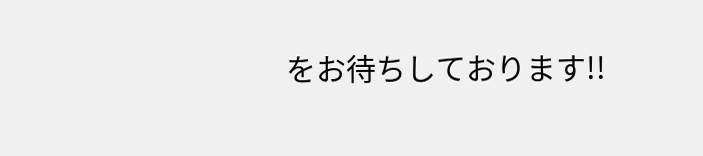をお待ちしております!!